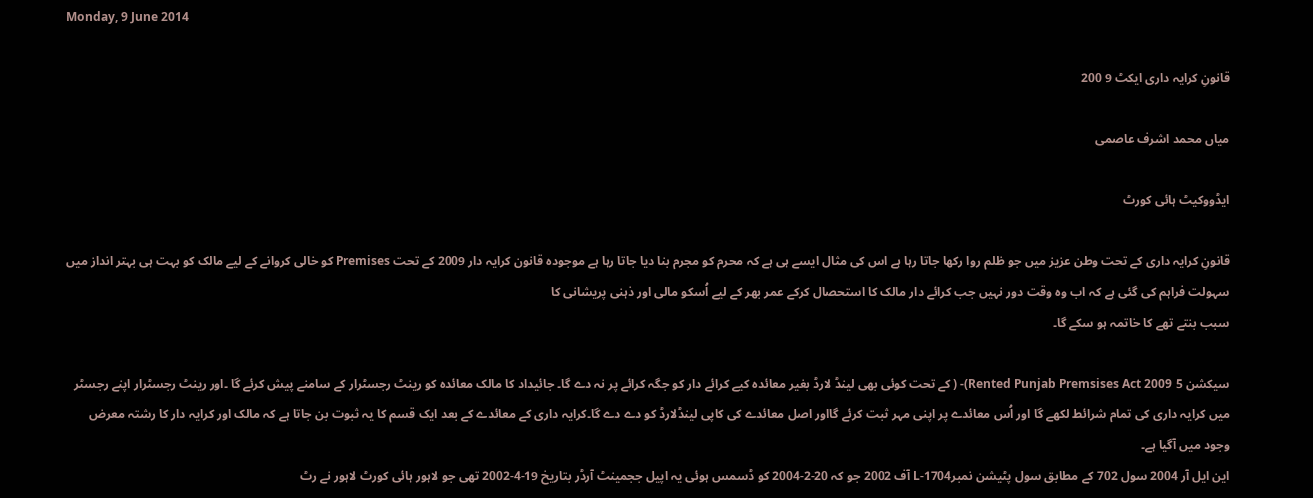Monday, 9 June 2014

قانونِ کرایہ داری ایکٹ 9 200

میاں محمد اشرف عاصمی

ایڈووکیٹ ہائی کورٹ

قانونِ کرایہ داری کے تحت وطن عزیز میں جو ظلم روا رکھا جاتا رہا ہے اس کی مثال ایسے ہی ہے کہ محرم کو مجرم بنا دیا جاتا رہا ہے موجودہ قانون کرایہ دار 2009 کے تحت Premises کو خالی کروانے کے لیے مالک کو بہت ہی بہتر انداز میں سہولت فراہم کی گئی ہے کہ اب وہ وقت دور نہیں جب کرائے دار مالک کا استحصال کرکے عمر بھر کے لیے اُسکو مالی اور ذہنی پریشانی کا
سبب بنتے تھے کا خاتمہ ہو سکے گا۔

سیکشن 5 Rented Punjab Premsises Act 2009)- ( کے تحت کوئی بھی لینڈ لارڈ بغیر معائدہ کیے کرائے دار کو جگہ کرائے پر نہ دے گا۔ جائیداد کا مالک معائدہ کو رینٹ رجسٹرار کے سامنے پیش کرئے گا ۔اور رینٹ رجسٹرار اپنے رجسٹر میں کرایہ داری کی تمام شرائط لکھے گا اور اُس معائدے پر اپنی مہر ثبت کرئے گااور اصل معائدے کی کاپی لینڈلارڈ کو دے دے گا۔کرایہ داری کے معائدے کے بعد ایک قسم کا یہ ثبوت بن جاتا ہے کہ مالک اور کرایہ دار کا رشتہ معرض وجود میں آگیا ہے۔
این ایل آر 2004 سول 702 کے مطابق سول پٹیشن نمبر1704-L آف 2002 جو کہ 20-2-2004 کو ڈسمس ہوئی یہ اپیل ججمینٹ آرڈر بتاریخ 19-4-2002 تھی جو لاہور ہائی کورٹ لاہور نے رٹ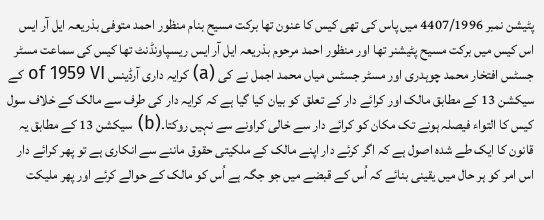پٹیشن نمبر 4407/1996 میں پاس کی تھی کیس کا عنون تھا برکت مسیح بنام منظور احمد متوفی بذریعہ ایل آر ایس اس کیس میں برکت مسیح پٹیشنر تھا اور منظور احمد مرحوم بذریعہ ایل آر ایس ریسپاونڈنٹ تھا کیس کی سماعت مسٹر جسٹس افتخار محمد چوہدری اور مسٹر جسٹس میاں محمد اجمل نے کی (a) کرایہ داری آرڈینس of 1959 VI کے سیکشن 13 کے مطابق مالک اور کرائے دار کے تعلق کو بیان کیا گیا ہے کہ کرایہ دار کی طرف سے مالک کے خلاف سول کیس کا التواء فیصلہ ہونے تک مکان کو کرائے دار سے خالی کراونے سے نہیں روکتا۔(b) سیکشن 13 کے مطابق یہ قانون کا ایک طے شدہ اصول ہے کہ اگر کرئے دار اپنے مالک کے ملکیتی حقوق ماننے سے انکاری ہے تو پھر کرائے دار اس امر کو ہر حال میں یقینی بنائے کہ اُس کے قبضے میں جو جگہ ہے اُس کو مالک کے حوالے کرئے اور پھر ملیکت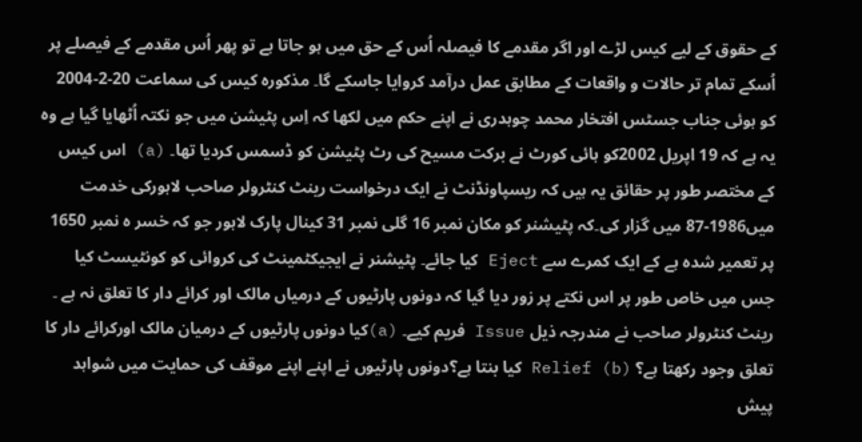کے حقوق کے لیے کیس لڑے اور اگر مقدمے کا فیصلہ اُس کے حق میں ہو جاتا ہے تو پھر اُس مقدمے کے فیصلے پر اُسکے تمام تر حالات و واقعات کے مطابق عمل درآمد کروایا جاسکے گا۔ مذکورہ کیس کی سماعت 20-2-2004 کو ہوئی جناب جسٹس افتخار محمد چوہدری نے اپنے حکم میں لکھا کہ اِس پٹیشن میں جو نکتہ اُٹھایا گیا ہے وہ یہ ہے کہ 19 اپریل 2002کو ہائی کورٹ نے برکت مسیح کی رٹ پٹیشن کو ڈسمس کردیا تھا۔ (a) اس کیس کے مختصر طور پر حقائق یہ ہیں کہ ریسپاونڈنٹ نے ایک درخواست رینٹ کنٹرولر صاحب لاہورکی خدمت میں1986-87 میں گزار کی۔کہ پٹیشنر کو مکان نمبر 16 گلی نمبر 31 کینال پارک لاہور جو کہ خسر ہ نمبر 1650 پر تعمیر شدہ ہے کے ایک کمرے سے Eject کیا جائے۔ پٹیشنر نے ایجیکٹمینٹ کی کروائی کو کونٹیسٹ کیا جس میں خاص طور پر اس نکتے پر زور دیا گیا کہ دونوں پارٹیوں کے درمیاں مالک اور کرائے دار کا تعلق نہ ہے ۔ رینٹ کنٹرولر صاحب نے مندرجہ ذیل Issue فریم کیے۔ (a)کیا دونوں پارٹیوں کے درمیان مالک اورکرائے دار کا تعلق وجود رکھتا ہے؟ Relief (b) کیا بنتا ہے؟دونوں پارٹیوں نے اپنے اپنے موقف کی حمایت میں شواہد پیش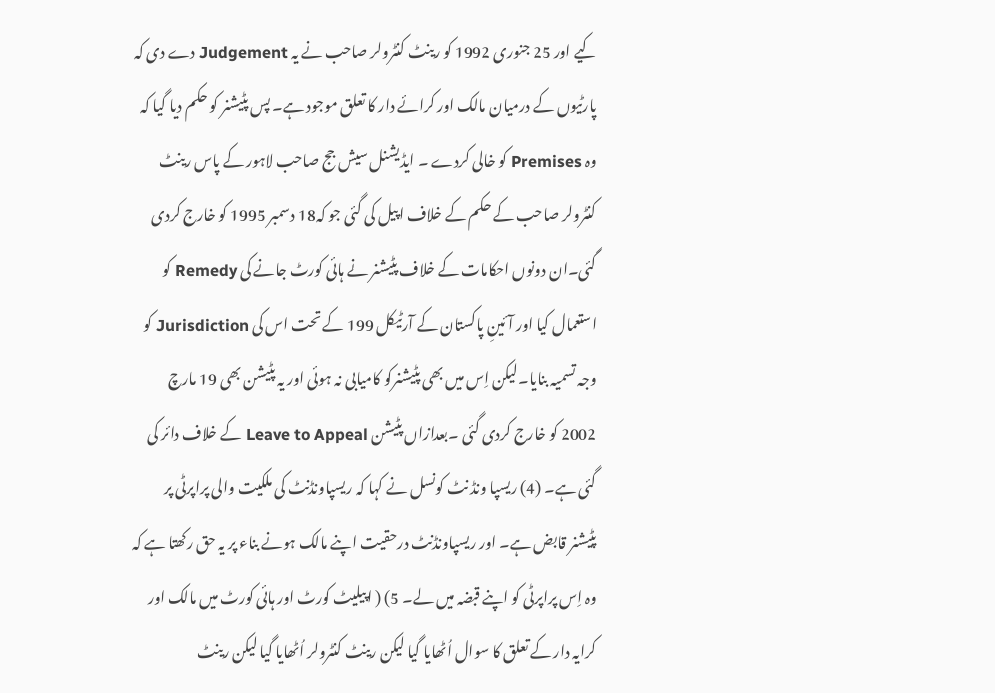کیے اور 25 جنوری 1992 کو رینٹ کنٹرولر صاحب نے یہ Judgement دے دی کہ پارٹیوں کے درمیان مالک اور کرائے دار کا تعلق موجود ہے۔ پس پٹیشنر کو حکم دیا گیا کہ وہ Premises کو خالی کردے ۔ ایڈیشنل سیش جج صاحب لاہور کے پاس رینٹ کنٹرولر صاحب کے حکم کے خلاف اپیل کی گئی جو کہ18 دسمبر 1995 کو خارج کردی گئی۔ان دونوں احکامات کے خلاف پٹیشنر نے ہائی کورٹ جانے کی Remedy کو استعمال کیا اور آئینِ پاکستان کے آرٹیکل 199 کے تحت اس کی Jurisdiction کو وجہ تسمیہ بنایا۔لیکن اِس میں بھی پٹیشنرکو کامیابی نہ ہوئی اور یہ پٹیشن بھی 19 مارچ 2002 کو خارج کردی گئی ۔بعدازاں پٹیشن Leave to Appeal کے خلاف دائر کی گئی ہے۔ (4) ریسپا ونڈ نٹ کونسل نے کہا کہ ریسپاونڈنٹ کی ملکیت والی پراپرٹی پر پٹیشنر قابض ہے۔ اور ریسپاونڈنٹ درحقیت اپنے مالک ہونے بناء پر یہ حق رکھتا ہے کہ وہ اِس پراپرٹی کو اپنے قبضہ میں لے۔ 5) ( اپیلیٹ کورٹ اور ہائی کورٹ میں مالک اور کرایہ دار کے تعلق کا سوال اُٹھایا گیا لیکن رینٹ کنٹرولر اُٹھایا گیا لیکن رینٹ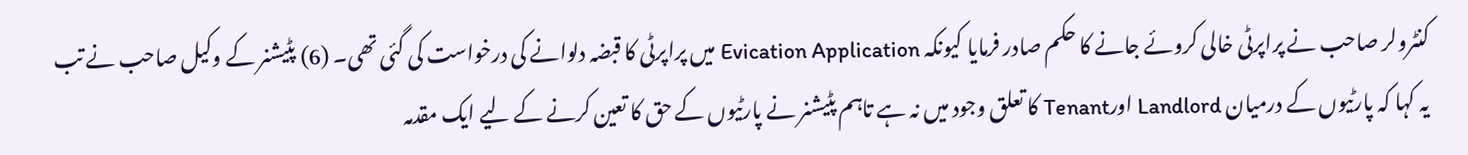کنٹرولر صاحب نے پراپرٹی خالی کروئے جانے کا حکم صادر فرمایا کیونکہ Evication Application میں پراپرٹی کا قبضہ دلوانے کی درخواست کی گئی تھی۔ (6) پٹیشنر کے وکیل صاحب نے تب یہ کہا کہ پارٹیوں کے درمیان Landlord اورTenant کا تعلق وجود میں نہ ہے تاہم پٹیشنر نے پارٹیوں کے حق کا تعین کرنے کے لیے ایک مقدمہ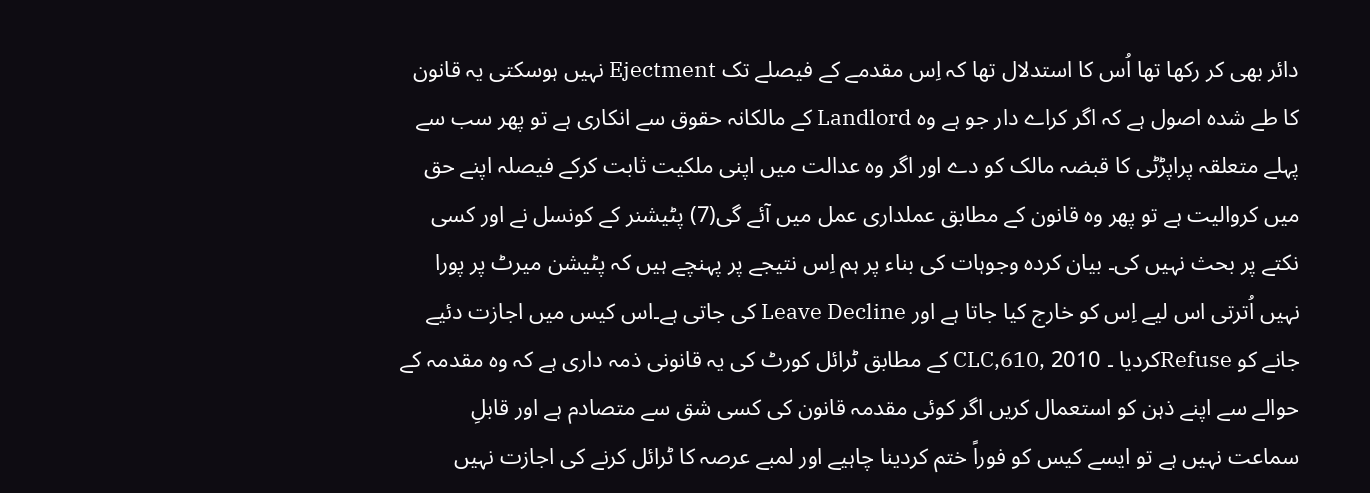دائر بھی کر رکھا تھا اُس کا استدلال تھا کہ اِس مقدمے کے فیصلے تک Ejectment نہیں ہوسکتی یہ قانون کا طے شدہ اصول ہے کہ اگر کراے دار جو ہے وہ Landlord کے مالکانہ حقوق سے انکاری ہے تو پھر سب سے پہلے متعلقہ پراپڑٹی کا قبضہ مالک کو دے اور اگر وہ عدالت میں اپنی ملکیت ثابت کرکے فیصلہ اپنے حق میں کروالیت ہے تو پھر وہ قانون کے مطابق عملداری عمل میں آئے گی(7) پٹیشنر کے کونسل نے اور کسی نکتے پر بحث نہیں کی۔ بیان کردہ وجوہات کی بناء پر ہم اِس نتیجے پر پہنچے ہیں کہ پٹیشن میرٹ پر پورا نہیں اُترتی اس لیے اِس کو خارج کیا جاتا ہے اور Leave Decline کی جاتی ہے۔اس کیس میں اجازت دئیے جانے کو Refuseکردیا ۔ 2010 ,CLC,610 کے مطابق ٹرائل کورٹ کی یہ قانونی ذمہ داری ہے کہ وہ مقدمہ کے حوالے سے اپنے ذہن کو استعمال کریں اگر کوئی مقدمہ قانون کی کسی شق سے متصادم ہے اور قابلِ سماعت نہیں ہے تو ایسے کیس کو فوراً ختم کردینا چاہیے اور لمبے عرصہ کا ٹرائل کرنے کی اجازت نہیں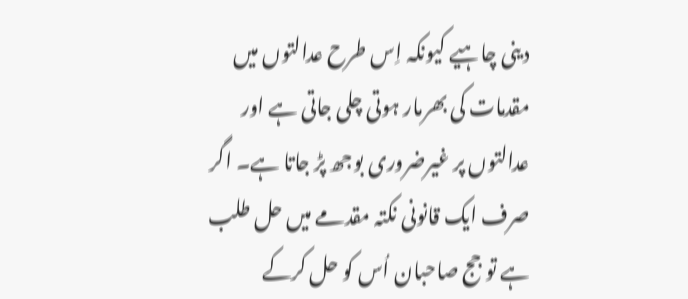دینی چاہیے کیونکہ اِس طرح عدالتوں میں مقدمات کی بھرمار ہوتی چلی جاتی ہے اور عدالتوں پر غیرضروری بوجھ پڑ جاتا ہے۔ اگر صرف ایک قانونی نکتہ مقدمے میں حل طلب ہے تو جج صاحبان اُس کو حل کرکے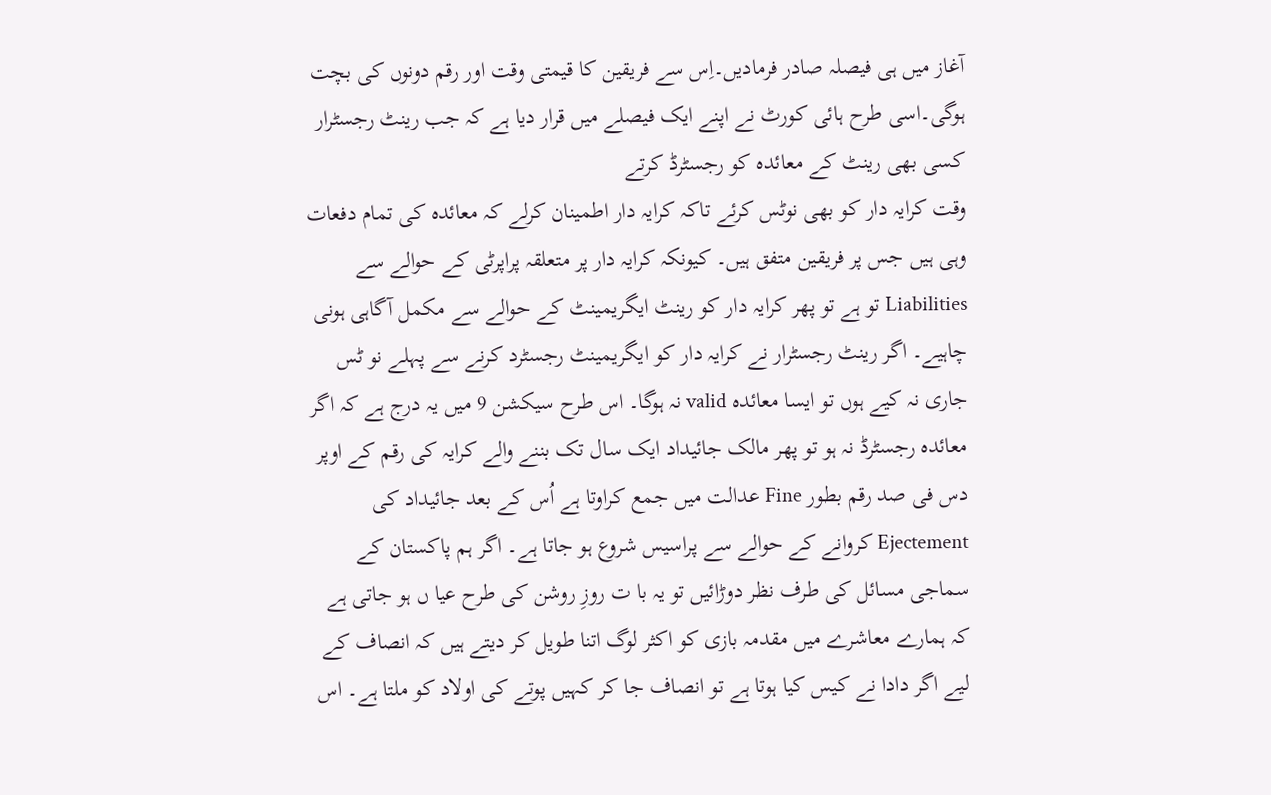آغاز میں ہی فیصلہ صادر فرمادیں۔اِس سے فریقین کا قیمتی وقت اور رقم دونوں کی بچت ہوگی۔اسی طرح ہائی کورٹ نے اپنے ایک فیصلے میں قرار دیا ہے کہ جب رینٹ رجسٹرار کسی بھی رینٹ کے معائدہ کو رجسٹرڈ کرتے
وقت کرایہ دار کو بھی نوٹس کرئے تاکہ کرایہ دار اطمینان کرلے کہ معائدہ کی تمام دفعات وہی ہیں جس پر فریقین متفق ہیں۔ کیونکہ کرایہ دار پر متعلقہ پراپرٹی کے حوالے سے Liabilities تو ہے تو پھر کرایہ دار کو رینٹ ایگریمینٹ کے حوالے سے مکمل آگاہی ہونی چاہیے۔ اگر رینٹ رجسٹرار نے کرایہ دار کو ایگریمینٹ رجسٹرد کرنے سے پہلے نو ٹس جاری نہ کیے ہوں تو ایسا معائدہ valid نہ ہوگا۔ اس طرح سیکشن 9 میں یہ درج ہے کہ اگر معائدہ رجسٹرڈ نہ ہو تو پھر مالک جائیداد ایک سال تک بننے والے کرایہ کی رقم کے اوپر دس فی صد رقم بطور Fine عدالت میں جمع کراوتا ہے اُس کے بعد جائیداد کی Ejectement کروانے کے حوالے سے پراسیس شروع ہو جاتا ہے۔ اگر ہم پاکستان کے سماجی مسائل کی طرف نظر دوڑائیں تو یہ با ت روزِ روشن کی طرح عیا ں ہو جاتی ہے کہ ہمارے معاشرے میں مقدمہ بازی کو اکثر لوگ اتنا طویل کر دیتے ہیں کہ انصاف کے لیے اگر دادا نے کیس کیا ہوتا ہے تو انصاف جا کر کہیں پوتے کی اولاد کو ملتا ہے۔ اس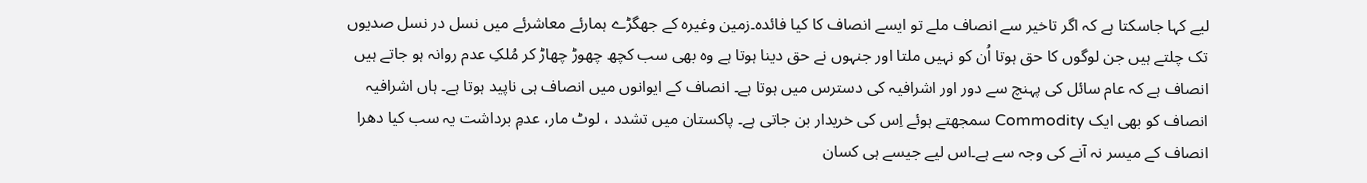لیے کہا جاسکتا ہے کہ اگر تاخیر سے انصاف ملے تو ایسے انصاف کا کیا فائدہ۔زمین وغیرہ کے جھگڑے ہمارئے معاشرئے میں نسل در نسل صدیوں تک چلتے ہیں جن لوگوں کا حق ہوتا اُن کو نہیں ملتا اور جنہوں نے حق دینا ہوتا ہے وہ بھی سب کچھ چھوڑ چھاڑ کر مُلکِ عدم روانہ ہو جاتے ہیں انصاف ہے کہ عام سائل کی پہنچ سے دور اور اشرافیہ کی دسترس میں ہوتا ہے۔ انصاف کے ایوانوں میں انصاف ہی ناپید ہوتا ہے۔ ہاں اشرافیہ انصاف کو بھی ایک Commodity سمجھتے ہوئے اِس کی خریدار بن جاتی ہے۔ پاکستان میں تشدد ، لوٹ مار، عدمِ برداشت یہ سب کیا دھرا انصاف کے میسر نہ آنے کی وجہ سے ہے۔اس لیے جیسے ہی کسان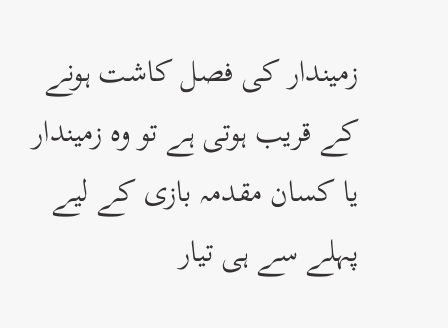زمیندار کی فصل کاشت ہونے کے قریب ہوتی ہے تو وہ زمیندار یا کسان مقدمہ بازی کے لیے پہلے سے ہی تیار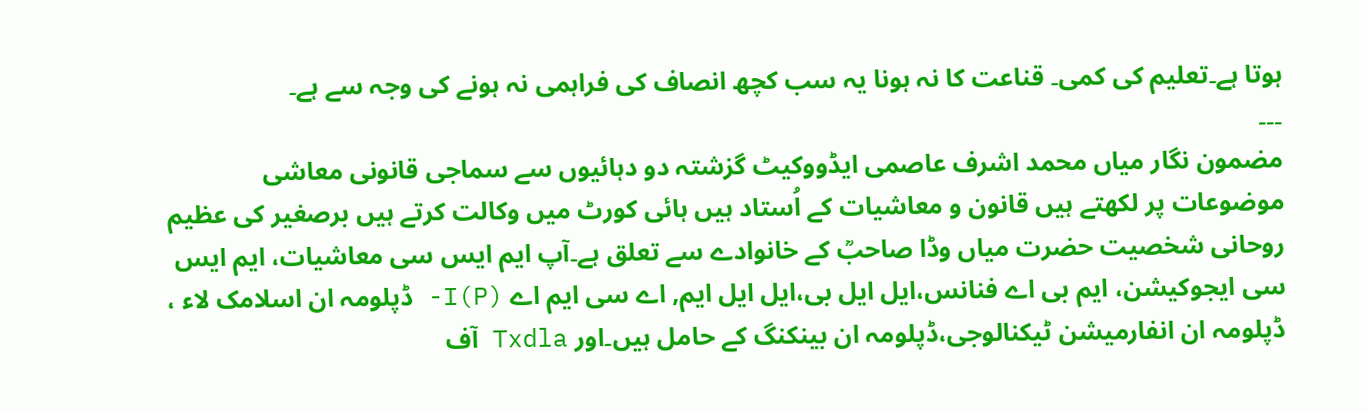ہوتا ہے۔تعلیم کی کمی۔ قناعت کا نہ ہونا یہ سب کچھ انصاف کی فراہمی نہ ہونے کی وجہ سے ہے۔
۔۔۔
مضمون نگار میاں محمد اشرف عاصمی ایڈووکیٹ گزشتہ دو دہائیوں سے سماجی قانونی معاشی موضوعات پر لکھتے ہیں قانون و معاشیات کے اُستاد ہیں ہائی کورٹ میں وکالت کرتے ہیں برصغیر کی عظیم روحانی شخصیت حضرت میاں وڈا صاحبؒ کے خانوادے سے تعلق ہے۔آپ ایم ایس سی معاشیات، ایم ایس سی ایجوکیشن، ایم بی اے فنانس،ایل ایل بی،ایل ایل ایم, اے سی ایم اے (P)I- ڈپلومہ ان اسلامک لاء ، ڈپلومہ ان انفارمیشن ٹیکنالوجی،ڈپلومہ ان بینکنگ کے حامل ہیں۔اور Txdla آف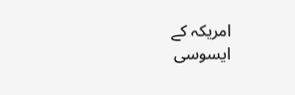امریکہ کے
ایسوسی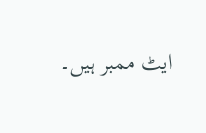ایٹ ممبر ہیں۔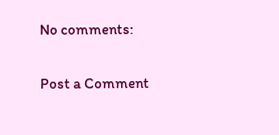No comments:

Post a Comment